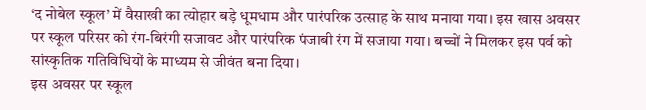‘द नोबेल स्कूल’ में वैसाखी का त्योहार बड़े धूमधाम और पारंपरिक उत्साह के साथ मनाया गया। इस खास अवसर पर स्कूल परिसर को रंग-बिरंगी सजावट और पारंपरिक पंजाबी रंग में सजाया गया। बच्चों ने मिलकर इस पर्व को सांस्कृतिक गतिविधियों के माध्यम से जीवंत बना दिया।
इस अवसर पर स्कूल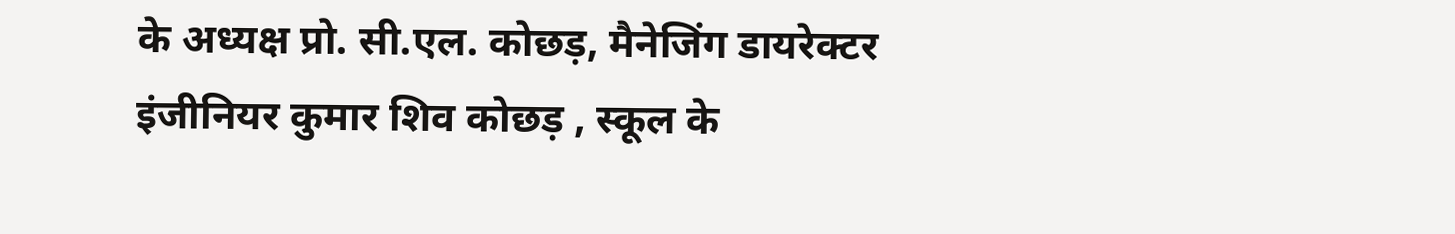के अध्यक्ष प्रो. सी.एल. कोछड़, मैनेजिंग डायरेक्टर इंजीनियर कुमार शिव कोछड़ , स्कूल के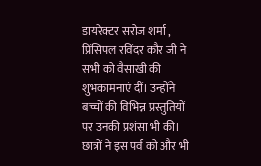डायरेक्टर सरोज शर्मा , प्रिंसिपल रविंदर कौर जी ने सभी को वैसाखी की शुभकामनाएं दीं। उन्होंने बच्चों की विभिन्न प्रस्तुतियों पर उनकी प्रशंसा भी की।
छात्रों ने इस पर्व को और भी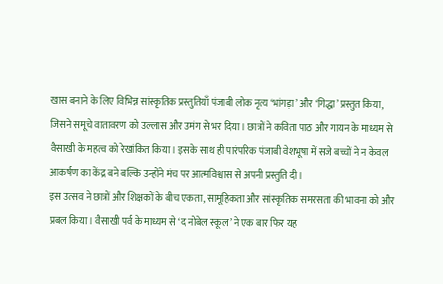खास बनाने के लिए विभिन्न सांस्कृतिक प्रस्तुतियाँ पंजाबी लोक नृत्य ‘भांगड़ा’ और ‘गिद्धा’ प्रस्तुत किया, जिसने समूचे वातावरण को उल्लास और उमंग से भर दिया। छात्रों ने कविता पाठ और गायन के माध्यम से वैसाखी के महत्व को रेखांकित किया। इसके साथ ही पारंपरिक पंजाबी वेशभूषा में सजे बच्चों ने न केवल आकर्षण का केंद्र बने बल्कि उन्होंने मंच पर आत्मविश्वास से अपनी प्रस्तुति दी।
इस उत्सव ने छात्रों और शिक्षकों के बीच एकता, सामूहिकता और सांस्कृतिक समरसता की भावना को और प्रबल किया। वैसाखी पर्व के माध्यम से ‘द नोबेल स्कूल’ ने एक बार फिर यह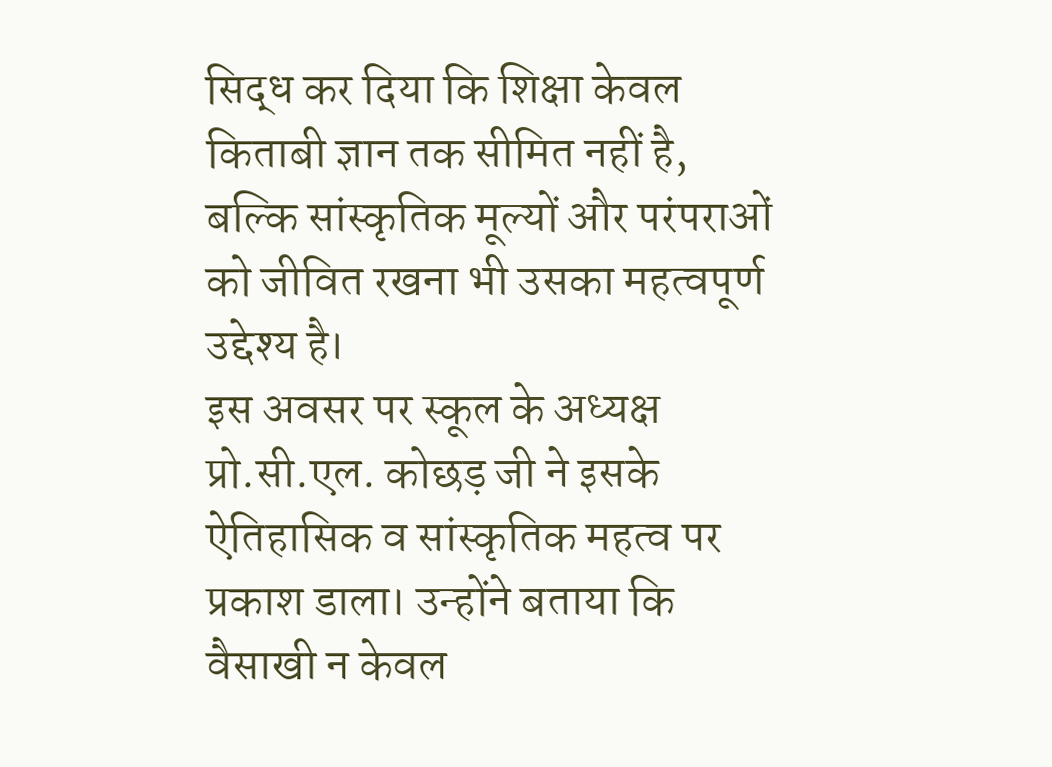सिद्ध कर दिया कि शिक्षा केवल किताबी ज्ञान तक सीमित नहीं है, बल्कि सांस्कृतिक मूल्यों और परंपराओं को जीवित रखना भी उसका महत्वपूर्ण उद्देश्य है।
इस अवसर पर स्कूल के अध्यक्ष प्रो.सी.एल. कोछड़ जी ने इसके ऐतिहासिक व सांस्कृतिक महत्व पर प्रकाश डाला। उन्होंने बताया कि वैसाखी न केवल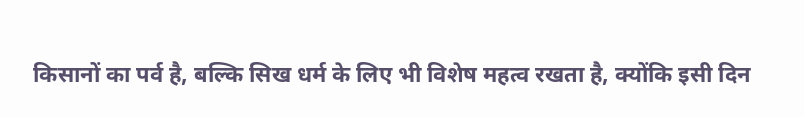किसानों का पर्व है, बल्कि सिख धर्म के लिए भी विशेष महत्व रखता है, क्योंकि इसी दिन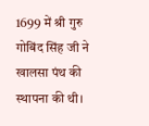1699 में श्री गुरु गोबिंद सिंह जी ने खालसा पंथ की स्थापना की थी।